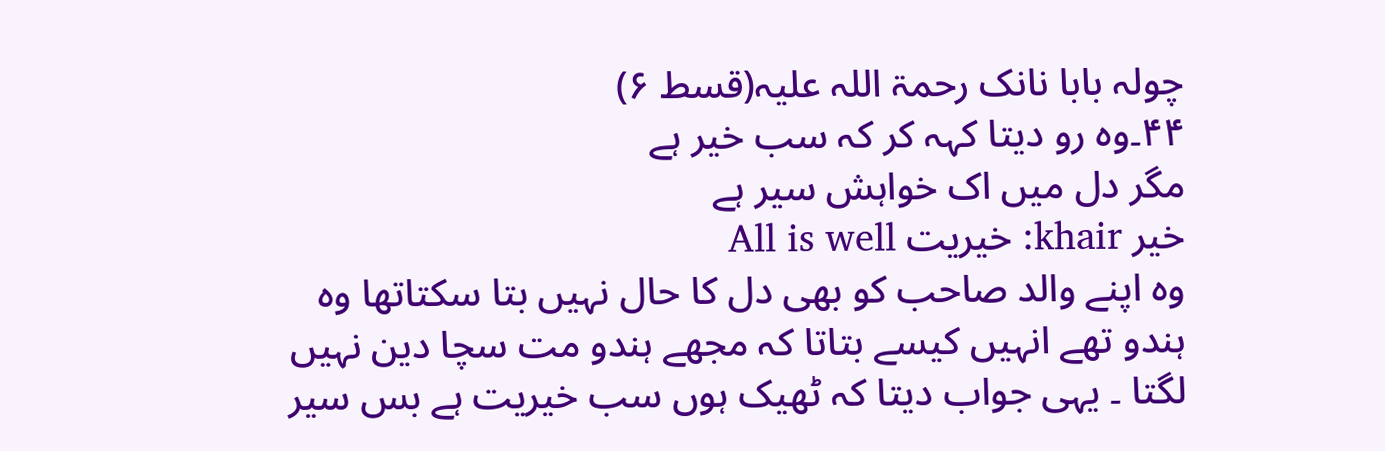چولہ بابا نانک رحمۃ اللہ علیہ(قسط ۶)
۴۴۔وہ رو دیتا کہہ کر کہ سب خیر ہے
مگر دل میں اک خواہش سیر ہے
خیر khair: خیریت All is well
وہ اپنے والد صاحب کو بھی دل کا حال نہیں بتا سکتاتھا وہ ہندو تھے انہیں کیسے بتاتا کہ مجھے ہندو مت سچا دین نہیں لگتا ۔ یہی جواب دیتا کہ ٹھیک ہوں سب خیریت ہے بس سیر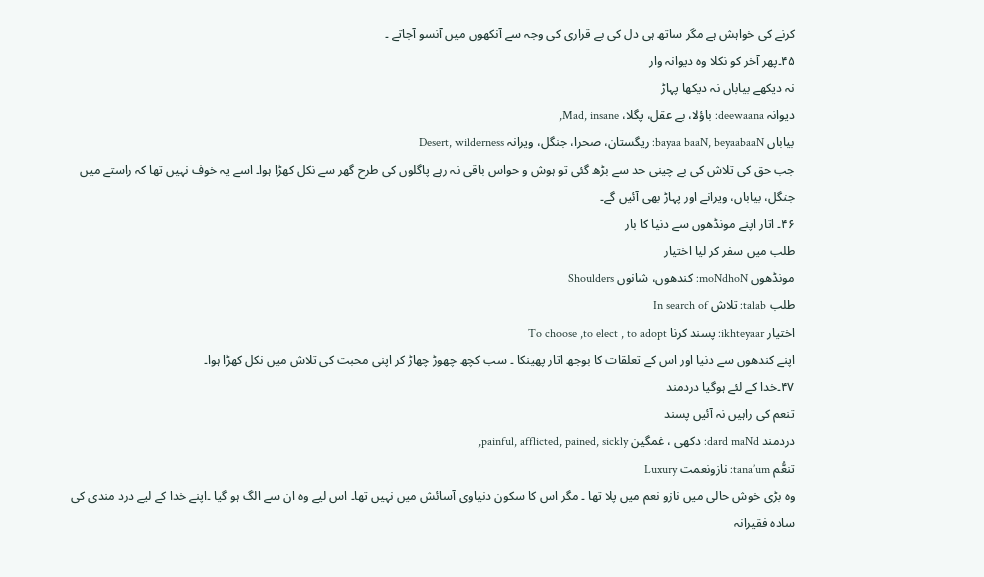کرنے کی خواہش ہے مگر ساتھ ہی دل کی بے قراری کی وجہ سے آنکھوں میں آنسو آجاتے ۔
۴۵۔پھر آخر کو نکلا وہ دیوانہ وار
نہ دیکھے بیاباں نہ دیکھا پہاڑ
دیوانہ deewaana: باؤلا، بے عقل، پگلا، Mad, insane,
بیاباں bayaa baaN, beyaabaaN: ریگستان، صحرا، جنگل، ویرانہ Desert, wilderness
جب حق کی تلاش کی بے چینی حد سے بڑھ گئی تو ہوش و حواس باقی نہ رہے پاگلوں کی طرح گھر سے نکل کھڑا ہوا۔ اسے یہ خوف نہیں تھا کہ راستے میں جنگل، بیاباں، ویرانے اور پہاڑ بھی آئیں گے۔
۴۶۔ اتار اپنے مونڈھوں سے دنیا کا بار
طلب میں سفر کر لیا اختیار
مونڈھوں moNdhoN: کندھوں، شانوں Shoulders
طلب talab: تلاش In search of
اختیار ikhteyaar: پسند کرنا To choose ,to elect , to adopt
اپنے کندھوں سے دنیا اور اس کے تعلقات کا بوجھ اتار پھینکا ۔ سب کچھ چھوڑ چھاڑ کر اپنی محبت کی تلاش میں نکل کھڑا ہوا۔
۴۷۔خدا کے لئے ہوگیا دردمند
تنعم کی راہیں نہ آئیں پسند
دردمند dard maNd: دکھی ، غمگین painful, afflicted, pained, sickly,
تنعُّم tana’um: نازونعمت Luxury
وہ بڑی خوش حالی میں نازو نعم میں پلا تھا ۔ مگر اس کا سکون دنیاوی آسائش میں نہیں تھا۔ اس لیے وہ ان سے الگ ہو گیا ۔اپنے خدا کے لیے درد مندی کی سادہ فقیرانہ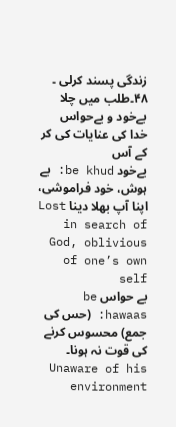زندگی پسند کرلی ۔
۴۸۔طلب میں چلا بےخود و بےحواس
خدا کی عنایات کی کر کے آس
بےخود be khud: بے ہوش، خود فراموشی، اپنا آپ بھلا دینا Lost in search of God, oblivious of one’s own self
بے حواس be hawaas: (حس کی جمع) محسوس کرنے کی قوت نہ ہونا۔ Unaware of his environment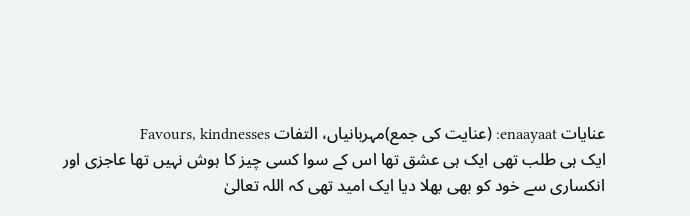عنایات enaayaat: (عنایت کی جمع)مہربانیاں، التفات Favours, kindnesses
ایک ہی طلب تھی ایک ہی عشق تھا اس کے سوا کسی چیز کا ہوش نہیں تھا عاجزی اور انکساری سے خود کو بھی بھلا دیا ایک امید تھی کہ اللہ تعالیٰ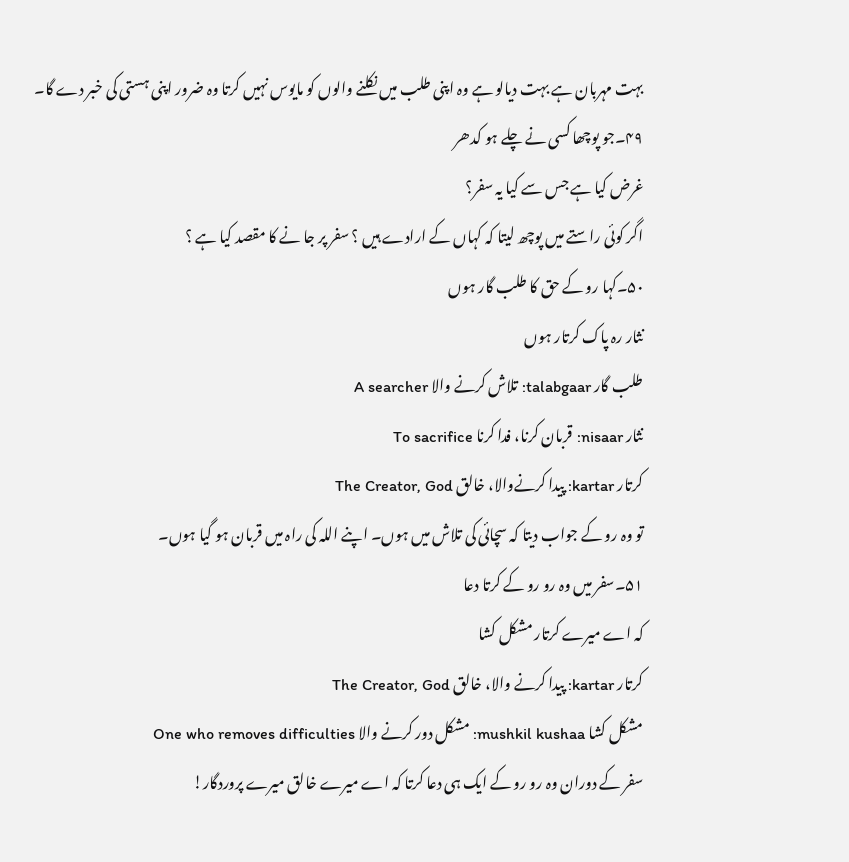بہت مہربان ہے بہت دیالو ہے وہ اپنی طلب میں نکلنے والوں کو مایوس نہیں کرتا وہ ضرور اپنی ہستی کی خبر دے گا۔
۴۹۔جو پوچھا کسی نے چلے ہو کدھر
غرض کیا ہے جس سے کیا یہ سفر؟
اگر کوئی راستے میں پوچھ لیتا کہ کہاں کے ارادے ہیں ؟ سفر پر جا نے کا مقصد کیا ہے ؟
۵۰۔کہا رو کے حق کا طلب گار ہوں
نثار رہ پاک کرتار ہوں
طلب گار talabgaar: تلاش کرنے والا A searcher
نثار nisaar: قربان کرنا، فدا کرنا To sacrifice
کرتار kartar: پیدا کرنےوالا، خالق The Creator, God
تو وہ رو کے جواب دیتا کہ سچائی کی تلاش میں ہوں۔ اپنے اللہ کی راہ میں قربان ہو گیا ہوں۔
۵۱۔سفر میں وہ رو رو کے کرتا دعا
کہ اے میرے کرتار مشکل کشا
کرتار kartar: پیدا کرنے والا، خالق The Creator, God
مشکل کشا mushkil kushaa: مشکل دور کرنے والا One who removes difficulties
سفر کے دوران وہ رو رو کے ایک ہی دعا کرتا کہ اے میرے خالق میرے پروردگار!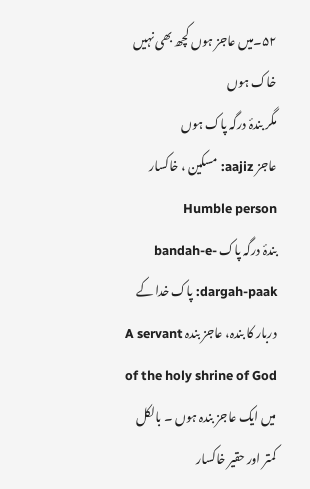۵۲۔میں عاجز ہوں کچھ بھی نہیں خاک ہوں
مگر بندۂ درگہ پاک ہوں
عاجز aajiz: مسکین ، خاکسار Humble person
بندۂ درگہ پاک bandah-e-dargah-paak: پاک خدا کے دربار کا بندہ، عاجز بندہ A servant of the holy shrine of God
میں ایک عاجز بندہ ہوں ۔ بالکل کمتر اور حقیر خاکسار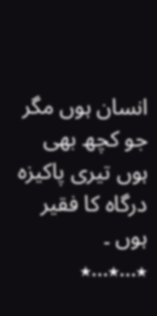انسان ہوں مگر جو کچھ بھی ہوں تیری پاکیزہ درگاہ کا فقیر ہوں ۔
٭…٭…٭